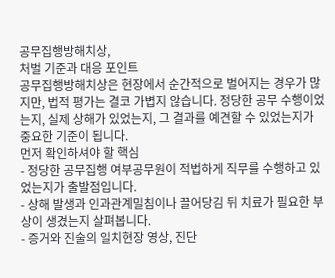공무집행방해치상,
처벌 기준과 대응 포인트
공무집행방해치상은 현장에서 순간적으로 벌어지는 경우가 많지만, 법적 평가는 결코 가볍지 않습니다. 정당한 공무 수행이었는지, 실제 상해가 있었는지, 그 결과를 예견할 수 있었는지가 중요한 기준이 됩니다.
먼저 확인하셔야 할 핵심
- 정당한 공무집행 여부공무원이 적법하게 직무를 수행하고 있었는지가 출발점입니다.
- 상해 발생과 인과관계밀침이나 끌어당김 뒤 치료가 필요한 부상이 생겼는지 살펴봅니다.
- 증거와 진술의 일치현장 영상, 진단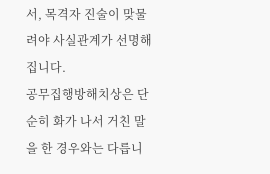서, 목격자 진술이 맞물려야 사실관계가 선명해집니다.
공무집행방해치상은 단순히 화가 나서 거친 말을 한 경우와는 다릅니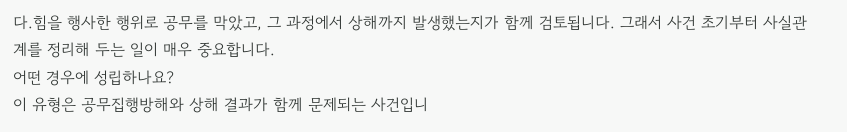다.힘을 행사한 행위로 공무를 막았고, 그 과정에서 상해까지 발생했는지가 함께 검토됩니다. 그래서 사건 초기부터 사실관계를 정리해 두는 일이 매우 중요합니다.
어떤 경우에 성립하나요?
이 유형은 공무집행방해와 상해 결과가 함께 문제되는 사건입니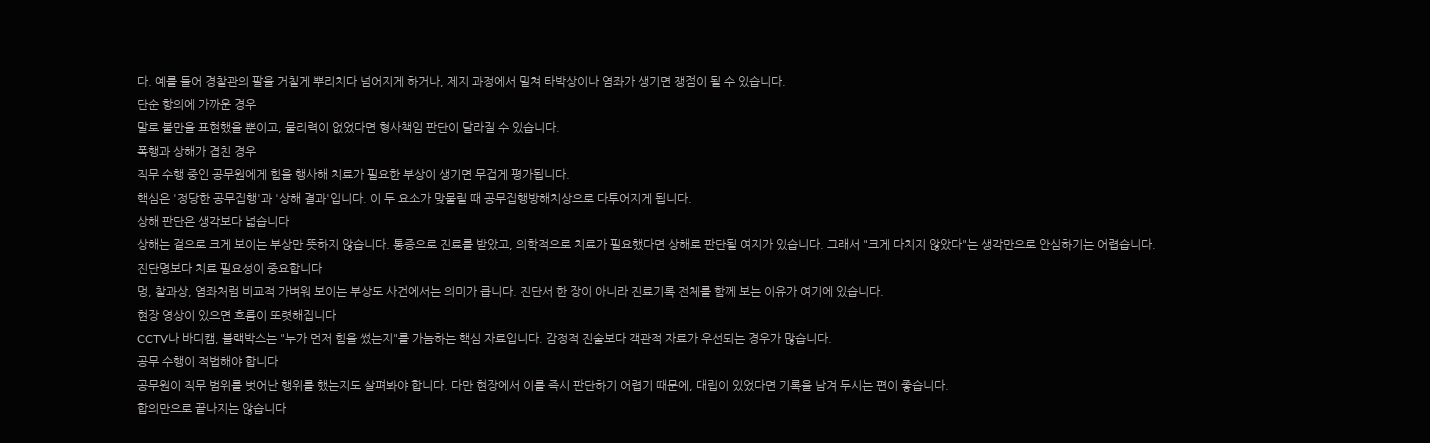다. 예를 들어 경찰관의 팔을 거칠게 뿌리치다 넘어지게 하거나, 제지 과정에서 밀쳐 타박상이나 염좌가 생기면 쟁점이 될 수 있습니다.
단순 항의에 가까운 경우
말로 불만을 표현했을 뿐이고, 물리력이 없었다면 형사책임 판단이 달라질 수 있습니다.
폭행과 상해가 겹친 경우
직무 수행 중인 공무원에게 힘을 행사해 치료가 필요한 부상이 생기면 무겁게 평가됩니다.
핵심은 '정당한 공무집행'과 '상해 결과'입니다. 이 두 요소가 맞물릴 때 공무집행방해치상으로 다투어지게 됩니다.
상해 판단은 생각보다 넓습니다
상해는 겉으로 크게 보이는 부상만 뜻하지 않습니다. 통증으로 진료를 받았고, 의학적으로 치료가 필요했다면 상해로 판단될 여지가 있습니다. 그래서 "크게 다치지 않았다"는 생각만으로 안심하기는 어렵습니다.
진단명보다 치료 필요성이 중요합니다
멍, 찰과상, 염좌처럼 비교적 가벼워 보이는 부상도 사건에서는 의미가 큽니다. 진단서 한 장이 아니라 진료기록 전체를 함께 보는 이유가 여기에 있습니다.
현장 영상이 있으면 흐름이 또렷해집니다
CCTV나 바디캠, 블랙박스는 "누가 먼저 힘을 썼는지"를 가늠하는 핵심 자료입니다. 감정적 진술보다 객관적 자료가 우선되는 경우가 많습니다.
공무 수행이 적법해야 합니다
공무원이 직무 범위를 벗어난 행위를 했는지도 살펴봐야 합니다. 다만 현장에서 이를 즉시 판단하기 어렵기 때문에, 대립이 있었다면 기록을 남겨 두시는 편이 좋습니다.
합의만으로 끝나지는 않습니다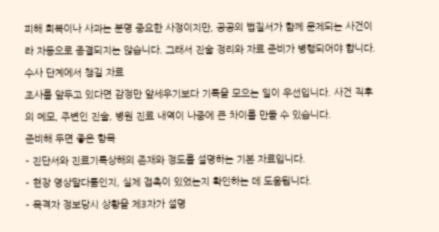피해 회복이나 사과는 분명 중요한 사정이지만, 공공의 법질서가 함께 문제되는 사건이라 자동으로 종결되지는 않습니다. 그래서 진술 정리와 자료 준비가 병행되어야 합니다.
수사 단계에서 챙길 자료
조사를 앞두고 있다면 감정만 앞세우기보다 기록을 모으는 일이 우선입니다. 사건 직후의 메모, 주변인 진술, 병원 진료 내역이 나중에 큰 차이를 만들 수 있습니다.
준비해 두면 좋은 항목
- 진단서와 진료기록상해의 존재와 정도를 설명하는 기본 자료입니다.
- 현장 영상말다툼인지, 실제 접촉이 있었는지 확인하는 데 도움됩니다.
- 목격자 정보당시 상황을 제3자가 설명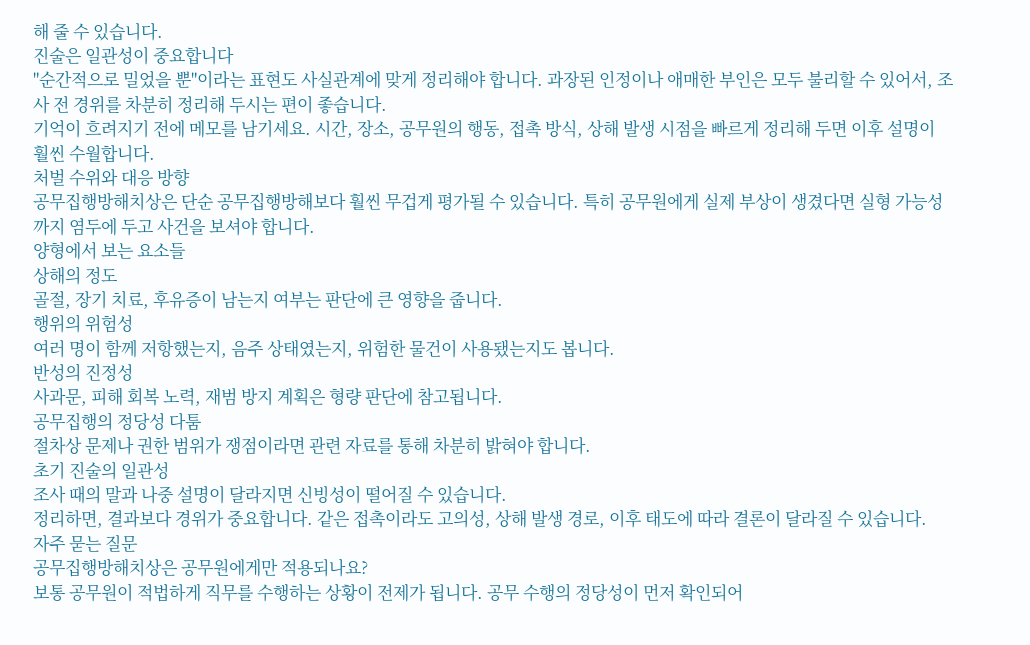해 줄 수 있습니다.
진술은 일관성이 중요합니다
"순간적으로 밀었을 뿐"이라는 표현도 사실관계에 맞게 정리해야 합니다. 과장된 인정이나 애매한 부인은 모두 불리할 수 있어서, 조사 전 경위를 차분히 정리해 두시는 편이 좋습니다.
기억이 흐려지기 전에 메모를 남기세요. 시간, 장소, 공무원의 행동, 접촉 방식, 상해 발생 시점을 빠르게 정리해 두면 이후 설명이 훨씬 수월합니다.
처벌 수위와 대응 방향
공무집행방해치상은 단순 공무집행방해보다 훨씬 무겁게 평가될 수 있습니다. 특히 공무원에게 실제 부상이 생겼다면 실형 가능성까지 염두에 두고 사건을 보셔야 합니다.
양형에서 보는 요소들
상해의 정도
골절, 장기 치료, 후유증이 남는지 여부는 판단에 큰 영향을 줍니다.
행위의 위험성
여러 명이 함께 저항했는지, 음주 상태였는지, 위험한 물건이 사용됐는지도 봅니다.
반성의 진정성
사과문, 피해 회복 노력, 재범 방지 계획은 형량 판단에 참고됩니다.
공무집행의 정당성 다툼
절차상 문제나 권한 범위가 쟁점이라면 관련 자료를 통해 차분히 밝혀야 합니다.
초기 진술의 일관성
조사 때의 말과 나중 설명이 달라지면 신빙성이 떨어질 수 있습니다.
정리하면, 결과보다 경위가 중요합니다. 같은 접촉이라도 고의성, 상해 발생 경로, 이후 태도에 따라 결론이 달라질 수 있습니다.
자주 묻는 질문
공무집행방해치상은 공무원에게만 적용되나요?
보통 공무원이 적법하게 직무를 수행하는 상황이 전제가 됩니다. 공무 수행의 정당성이 먼저 확인되어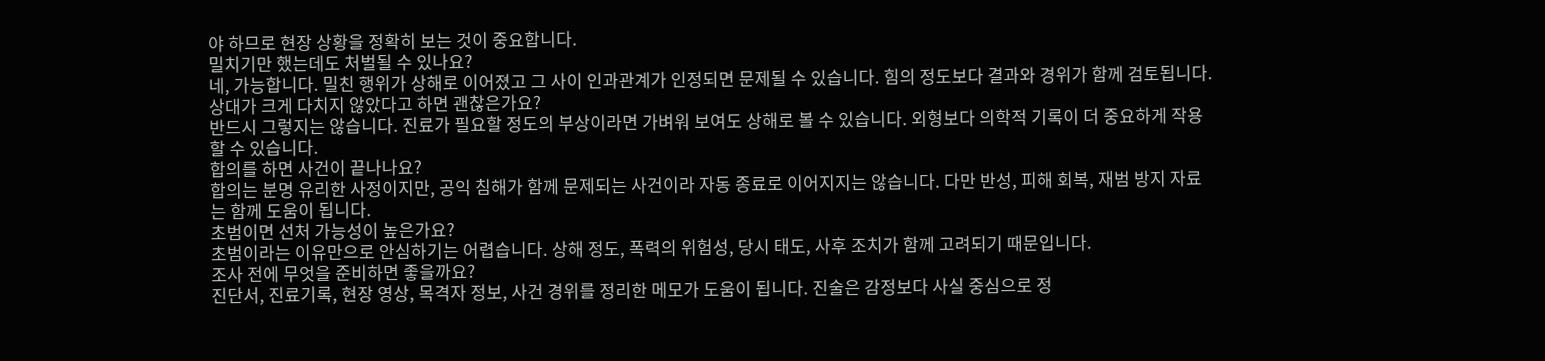야 하므로 현장 상황을 정확히 보는 것이 중요합니다.
밀치기만 했는데도 처벌될 수 있나요?
네, 가능합니다. 밀친 행위가 상해로 이어졌고 그 사이 인과관계가 인정되면 문제될 수 있습니다. 힘의 정도보다 결과와 경위가 함께 검토됩니다.
상대가 크게 다치지 않았다고 하면 괜찮은가요?
반드시 그렇지는 않습니다. 진료가 필요할 정도의 부상이라면 가벼워 보여도 상해로 볼 수 있습니다. 외형보다 의학적 기록이 더 중요하게 작용할 수 있습니다.
합의를 하면 사건이 끝나나요?
합의는 분명 유리한 사정이지만, 공익 침해가 함께 문제되는 사건이라 자동 종료로 이어지지는 않습니다. 다만 반성, 피해 회복, 재범 방지 자료는 함께 도움이 됩니다.
초범이면 선처 가능성이 높은가요?
초범이라는 이유만으로 안심하기는 어렵습니다. 상해 정도, 폭력의 위험성, 당시 태도, 사후 조치가 함께 고려되기 때문입니다.
조사 전에 무엇을 준비하면 좋을까요?
진단서, 진료기록, 현장 영상, 목격자 정보, 사건 경위를 정리한 메모가 도움이 됩니다. 진술은 감정보다 사실 중심으로 정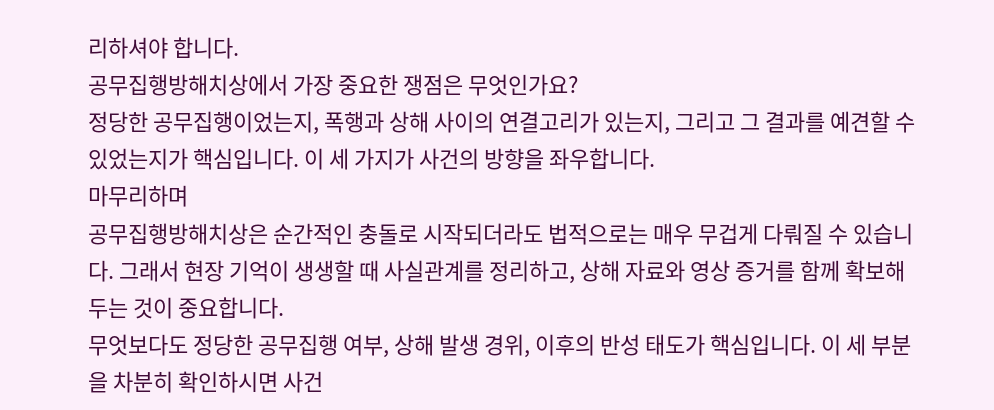리하셔야 합니다.
공무집행방해치상에서 가장 중요한 쟁점은 무엇인가요?
정당한 공무집행이었는지, 폭행과 상해 사이의 연결고리가 있는지, 그리고 그 결과를 예견할 수 있었는지가 핵심입니다. 이 세 가지가 사건의 방향을 좌우합니다.
마무리하며
공무집행방해치상은 순간적인 충돌로 시작되더라도 법적으로는 매우 무겁게 다뤄질 수 있습니다. 그래서 현장 기억이 생생할 때 사실관계를 정리하고, 상해 자료와 영상 증거를 함께 확보해 두는 것이 중요합니다.
무엇보다도 정당한 공무집행 여부, 상해 발생 경위, 이후의 반성 태도가 핵심입니다. 이 세 부분을 차분히 확인하시면 사건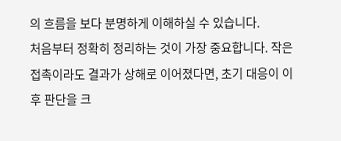의 흐름을 보다 분명하게 이해하실 수 있습니다.
처음부터 정확히 정리하는 것이 가장 중요합니다. 작은 접촉이라도 결과가 상해로 이어졌다면, 초기 대응이 이후 판단을 크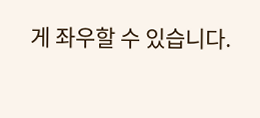게 좌우할 수 있습니다.